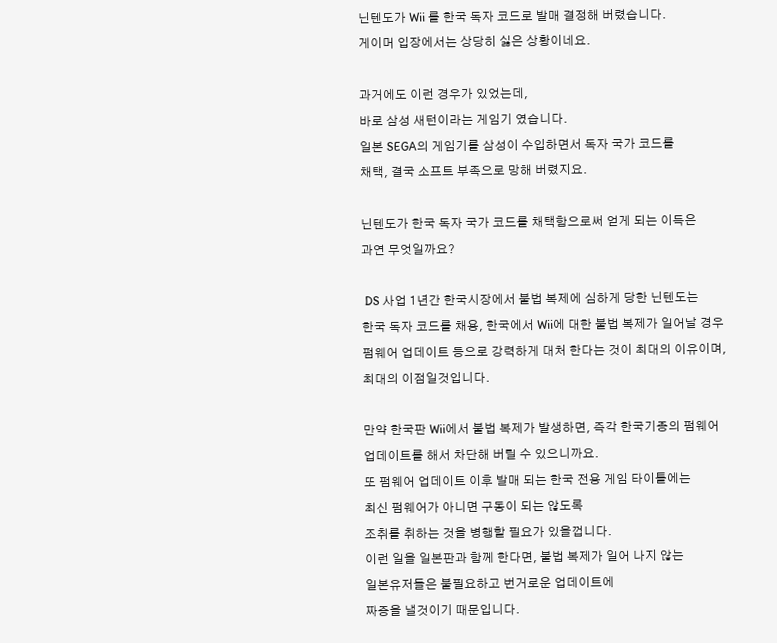닌텐도가 Wii 를 한국 독자 코드로 발매 결정해 버렸습니다.
게이머 입장에서는 상당히 싫은 상황이네요.

과거에도 이런 경우가 있었는데,
바로 삼성 새턴이라는 게임기 였습니다.
일본 SEGA의 게임기를 삼성이 수입하면서 독자 국가 코드를
채택, 결국 소프트 부족으로 망해 버렸지요.

닌텐도가 한국 독자 국가 코드를 채택함으로써 얻게 되는 이득은
과연 무엇일까요?

 DS 사업 1년간 한국시장에서 불법 복제에 심하게 당한 닌텐도는
한국 독자 코드를 채용, 한국에서 Wii에 대한 불법 복제가 일어날 경우
펌웨어 업데이트 등으로 강력하게 대처 한다는 것이 최대의 이유이며,
최대의 이점일것입니다.

만약 한국판 Wii에서 불법 복제가 발생하면, 즉각 한국기종의 펌웨어
업데이트를 해서 차단해 버릴 수 있으니까요.
또 펌웨어 업데이트 이후 발매 되는 한국 전용 게임 타이틀에는
최신 펌웨어가 아니면 구동이 되는 않도록
조취를 취하는 것을 병행할 필요가 있을껍니다.
이런 일을 일본판과 함께 한다면, 불법 복제가 일어 나지 않는
일본유저들은 불필요하고 번거로운 업데이트에
짜증을 낼것이기 때문입니다.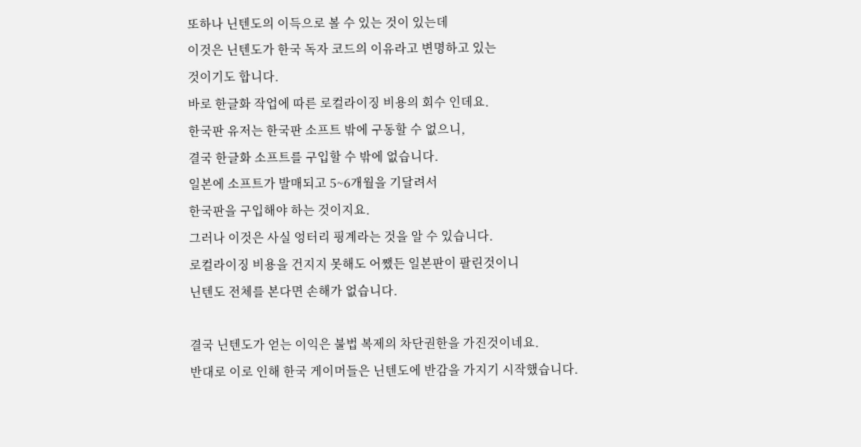또하나 닌텐도의 이득으로 볼 수 있는 것이 있는데
이것은 닌텐도가 한국 독자 코드의 이유라고 변명하고 있는
것이기도 합니다.
바로 한글화 작업에 따른 로컬라이징 비용의 회수 인데요.
한국판 유저는 한국판 소프트 밖에 구동할 수 없으니,
결국 한글화 소프트를 구입할 수 밖에 없습니다.
일본에 소프트가 발매되고 5~6개월을 기달려서
한국판을 구입해야 하는 것이지요.
그러나 이것은 사실 엉터리 핑계라는 것을 알 수 있습니다.
로컬라이징 비용을 건지지 못해도 어쨌든 일본판이 팔린것이니
닌텐도 전체를 본다면 손해가 없습니다.

결국 닌텐도가 얻는 이익은 불법 복제의 차단권한을 가진것이네요.
반대로 이로 인해 한국 게이머들은 닌텐도에 반감을 가지기 시작했습니다.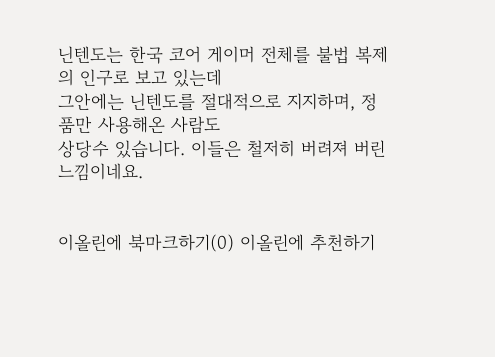닌텐도는 한국 코어 게이머 전체를 불법 복제의 인구로 보고 있는데
그안에는 닌텐도를 절대적으로 지지하며, 정품만 사용해온 사람도
상당수 있습니다. 이들은 철저히 버려져 버린 느낌이네요.


이올린에 북마크하기(0) 이올린에 추천하기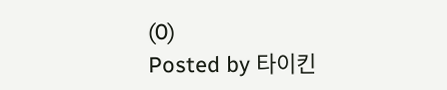(0)
Posted by 타이킨